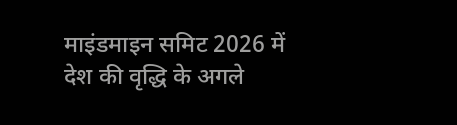माइंडमाइन समिट 2026 में देश की वृद्धि के अगले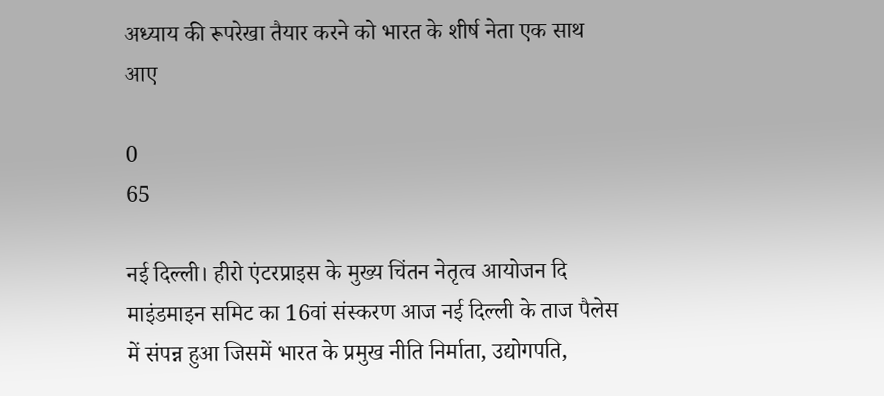अध्याय की रूपरेखा तैयार करने को भारत के शीर्ष नेता एक साथ आए

0
65

नई दिल्ली। हीरो एंटरप्राइस के मुख्य चिंतन नेतृत्व आयोजन दि माइंडमाइन समिट का 16वां संस्करण आज नई दिल्ली के ताज पैलेस में संपन्न हुआ जिसमें भारत के प्रमुख नीति निर्माता, उद्योगपति,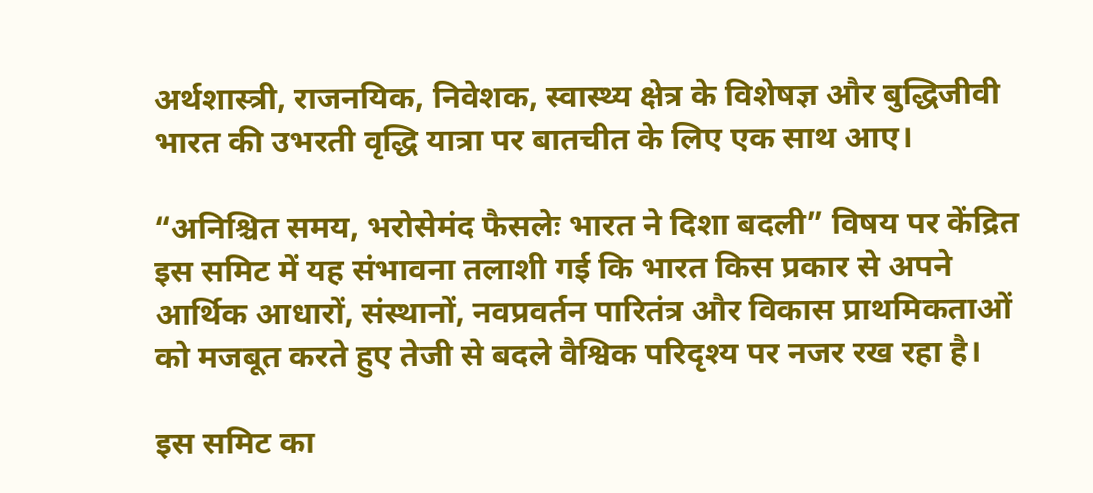अर्थशास्त्री, राजनयिक, निवेशक, स्वास्थ्य क्षेत्र के विशेषज्ञ और बुद्धिजीवी भारत की उभरती वृद्धि यात्रा पर बातचीत के लिए एक साथ आए।

“अनिश्चित समय, भरोसेमंद फैसलेः भारत ने दिशा बदली” विषय पर केंद्रित इस समिट में यह संभावना तलाशी गई कि भारत किस प्रकार से अपने आर्थिक आधारों, संस्थानों, नवप्रवर्तन पारितंत्र और विकास प्राथमिकताओं को मजबूत करते हुए तेजी से बदले वैश्विक परिदृश्य पर नजर रख रहा है।

इस समिट का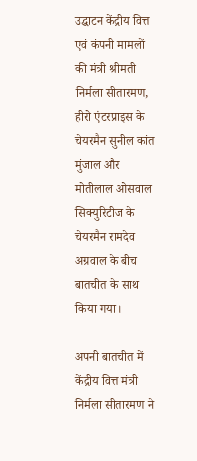उद्घाटन केंद्रीय वित्त एवं कंपनी मामलों की मंत्री श्रीमती निर्मला सीतारमण, हीरो एंटरप्राइस के चेयरमैन सुनील कांत मुंजाल और मोतीलाल ओसवाल सिक्युरिटीज के चेयरमैन रामदेव अग्रवाल के बीच बातचीत के साथ किया गया।

अपनी बातचीत में केंद्रीय वित्त मंत्री निर्मला सीतारमण ने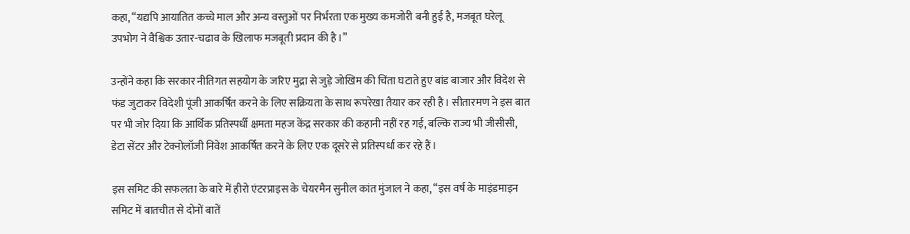कहा, “यद्यपि आयातित कच्चे माल और अन्य वस्तुओं पर निर्भरता एक मुख्य कमजोरी बनी हुई है, मजबूत घरेलू उपभोग ने वैश्विक उतार-चढाव के खिलाफ मजबूती प्रदान की है।”

उन्होंने कहा कि सरकार नीतिगत सहयोग के जरिए मुद्रा से जुड़े जोखिम की चिंता घटाते हुए बांड बाजार और विदेश से फंड जुटाकर विदेशी पूंजी आकर्षित करने के लिए सक्रियता के साथ रूपरेखा तैयार कर रही है। सीतारमण ने इस बात पर भी जोर दिया कि आर्थिक प्रतिस्पर्धी क्षमता महज केंद्र सरकार की कहानी नहीं रह गई, बल्कि राज्य भी जीसीसी, डेटा सेंटर और टेक्नोलॉजी निवेश आकर्षित करने के लिए एक दूसरे से प्रतिस्पर्धा कर रहे हैं।

इस समिट की सफलता के बारे में हीरो एंटरप्राइस के चेयरमैन सुनील कांत मुंजाल ने कहा, “इस वर्ष के माइंडमाइन समिट में बातचीत से दोनों बातें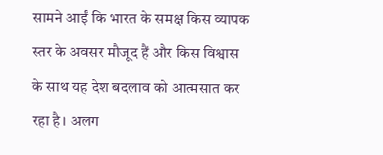सामने आईं कि भारत के समक्ष किस व्यापक स्तर के अवसर मौजूद हैं और किस विश्वास के साथ यह देश बदलाव को आत्मसात कर रहा है। अलग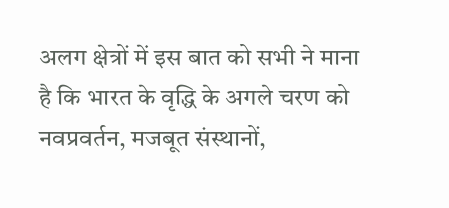अलग क्षेत्रों में इस बात को सभी ने माना है कि भारत के वृद्धि के अगले चरण को नवप्रवर्तन, मजबूत संस्थानों,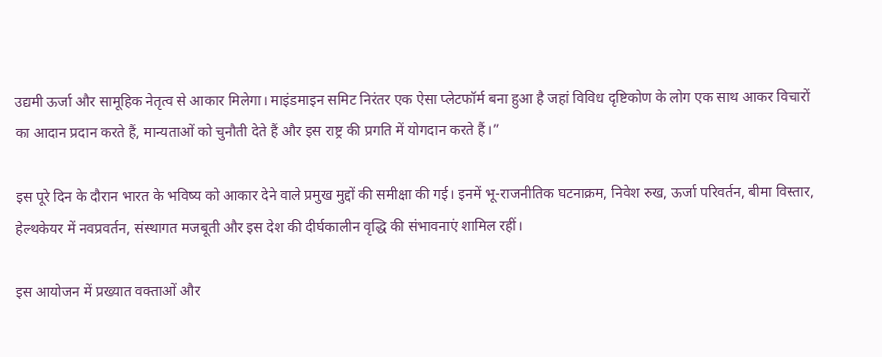उद्यमी ऊर्जा और सामूहिक नेतृत्व से आकार मिलेगा। माइंडमाइन समिट निरंतर एक ऐसा प्लेटफॉर्म बना हुआ है जहां विविध दृष्टिकोण के लोग एक साथ आकर विचारों का आदान प्रदान करते हैं, मान्यताओं को चुनौती देते हैं और इस राष्ट्र की प्रगति में योगदान करते हैं।”

इस पूरे दिन के दौरान भारत के भविष्य को आकार देने वाले प्रमुख मुद्दों की समीक्षा की गई। इनमें भू-राजनीतिक घटनाक्रम, निवेश रुख, ऊर्जा परिवर्तन, बीमा विस्तार, हेल्थकेयर में नवप्रवर्तन, संस्थागत मजबूती और इस देश की दीर्घकालीन वृद्धि की संभावनाएं शामिल रहीं।

इस आयोजन में प्रख्यात वक्ताओं और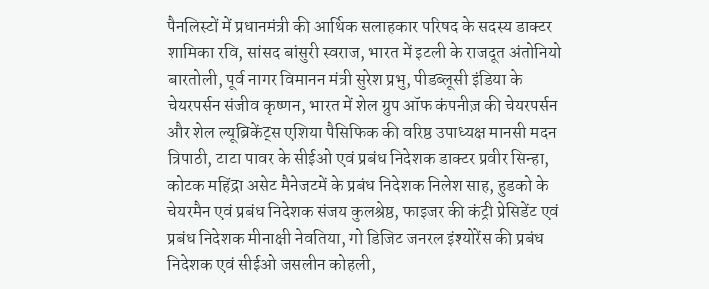पैनलिस्टों में प्रधानमंत्री की आर्थिक सलाहकार परिषद के सदस्य डाक्टर शामिका रवि, सांसद बांसुरी स्वराज, भारत में इटली के राजदूत अंतोनियो बारतोली, पूर्व नागर विमानन मंत्री सुरेश प्रभु, पीडब्लूसी इंडिया के चेयरपर्सन संजीव कृष्णन, भारत में शेल ग्रुप ऑफ कंपनीज़ की चेयरपर्सन और शेल ल्यूब्रिकेंट्स एशिया पैसिफिक की वरिष्ठ उपाध्यक्ष मानसी मदन त्रिपाठी, टाटा पावर के सीईओ एवं प्रबंध निदेशक डाक्टर प्रवीर सिन्हा, कोटक महिंद्रा असेट मैनेजटमें के प्रबंध निदेशक निलेश साह, हुडको के चेयरमैन एवं प्रबंध निदेशक संजय कुलश्रेष्ठ, फाइजर की कंट्री प्रेसिडेंट एवं प्रबंध निदेशक मीनाक्षी नेवतिया, गो डिजिट जनरल इंश्योरेंस की प्रबंध निदेशक एवं सीईओ जसलीन कोहली,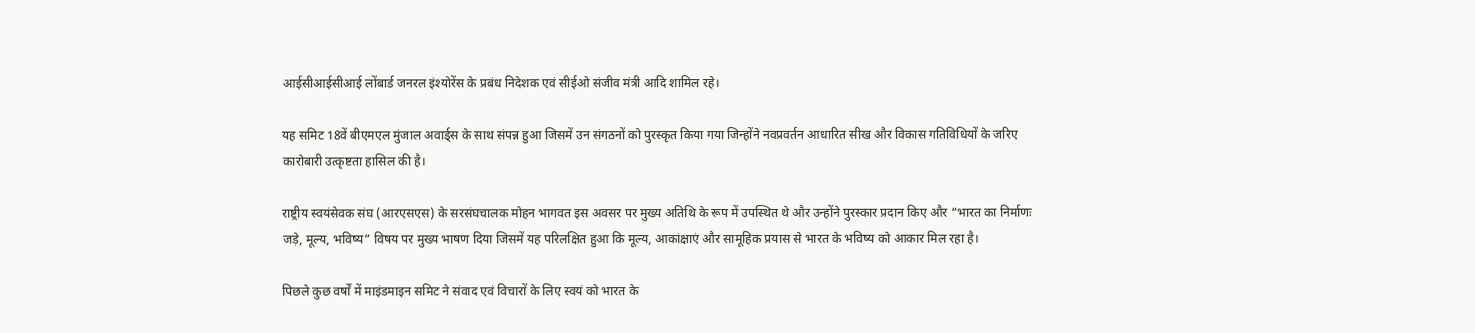आईसीआईसीआई लोंबार्ड जनरल इंश्योरेंस के प्रबंध निदेशक एवं सीईओ संजीव मंत्री आदि शामिल रहे।

यह समिट 18वें बीएमएल मुंजाल अवार्ड्स के साथ संपन्न हुआ जिसमें उन संगठनों को पुरस्कृत किया गया जिन्होंने नवप्रवर्तन आधारित सीख और विकास गतिविधियों के जरिए कारोबारी उत्कृष्टता हासिल की है।

राष्ट्रीय स्वयंसेवक संघ (आरएसएस) के सरसंघचालक मोहन भागवत इस अवसर पर मुख्य अतिथि के रूप में उपस्थित थे और उन्होंने पुरस्कार प्रदान किए और “भारत का निर्माणः जड़े, मूल्य, भविष्य” विषय पर मुख्य भाषण दिया जिसमें यह परिलक्षित हुआ कि मूल्य, आकांक्षाएं और सामूहिक प्रयास से भारत के भविष्य को आकार मिल रहा है।

पिछले कुछ वर्षों में माइंडमाइन समिट ने संवाद एवं विचारों के लिए स्वयं को भारत के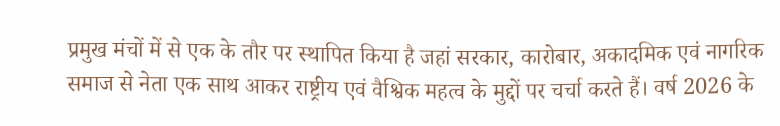प्रमुख मंचों में से एक के तौर पर स्थापित किया है जहां सरकार, कारोबार, अकादमिक एवं नागरिक समाज से नेता एक साथ आकर राष्ट्रीय एवं वैश्विक महत्व के मुद्दों पर चर्चा करते हैं। वर्ष 2026 के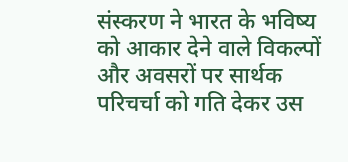संस्करण ने भारत के भविष्य को आकार देने वाले विकल्पों और अवसरों पर सार्थक परिचर्चा को गति देकर उस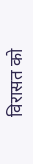विरासत को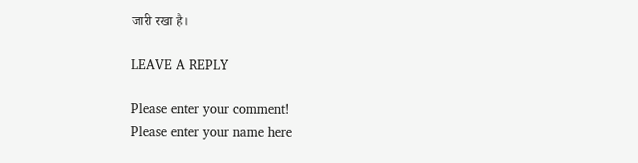जारी रखा है।

LEAVE A REPLY

Please enter your comment!
Please enter your name here